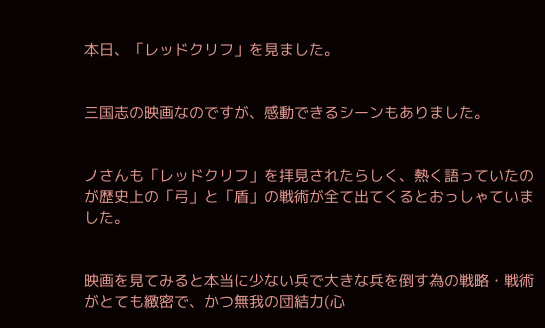本日、「レッドクリフ」を見ました。


三国志の映画なのですが、感動できるシーンもありました。


ノさんも「レッドクリフ」を拝見されたらしく、熱く語っていたのが歴史上の「弓」と「盾」の戦術が全て出てくるとおっしゃていました。


映画を見てみると本当に少ない兵で大きな兵を倒す為の戦略・戦術がとても緻密で、かつ無我の団結力(心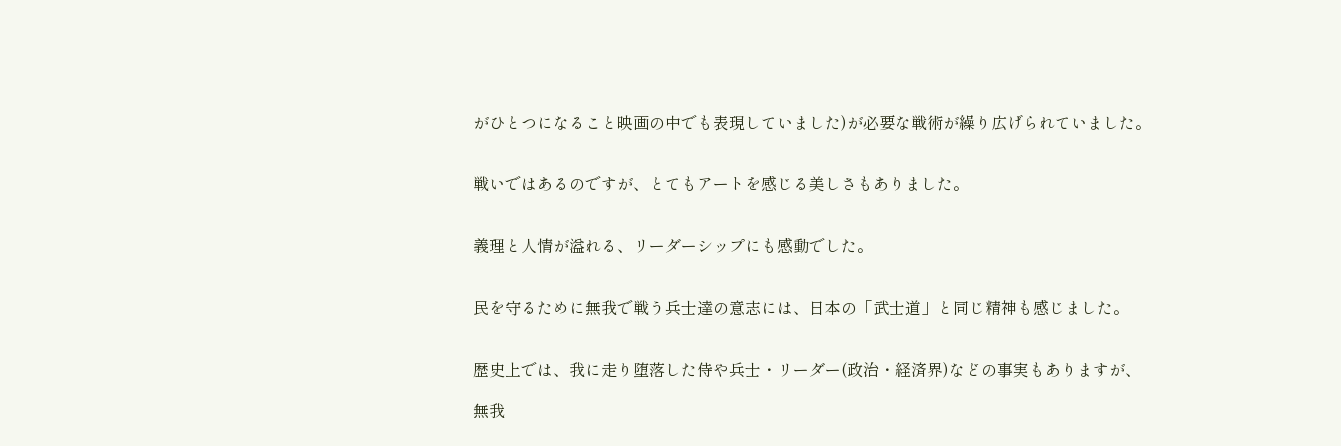がひとつになること映画の中でも表現していました)が必要な戦術が繰り広げられていました。


戦いではあるのですが、とてもアートを感じる美しさもありました。


義理と人情が溢れる、リーダーシップにも感動でした。


民を守るために無我で戦う兵士達の意志には、日本の「武士道」と同じ精神も感じました。


歴史上では、我に走り堕落した侍や兵士・リーダー(政治・経済界)などの事実もありますが、

無我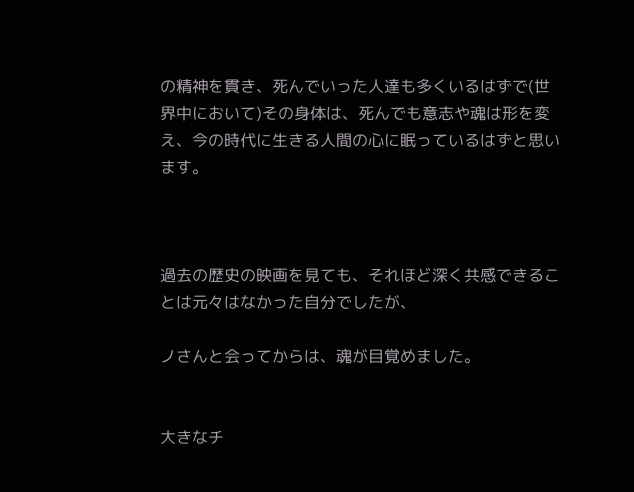の精神を貫き、死んでいった人達も多くいるはずで(世界中において)その身体は、死んでも意志や魂は形を変え、今の時代に生きる人間の心に眠っているはずと思います。



過去の歴史の映画を見ても、それほど深く共感できることは元々はなかった自分でしたが、

ノさんと会ってからは、魂が目覚めました。


大きなチ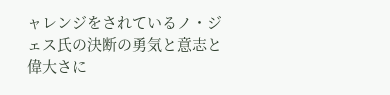ャレンジをされているノ・ジェス氏の決断の勇気と意志と偉大さに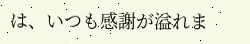は、いつも感謝が溢れま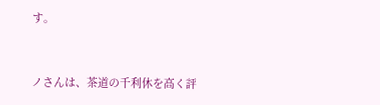す。


ノさんは、茶道の千利休を高く評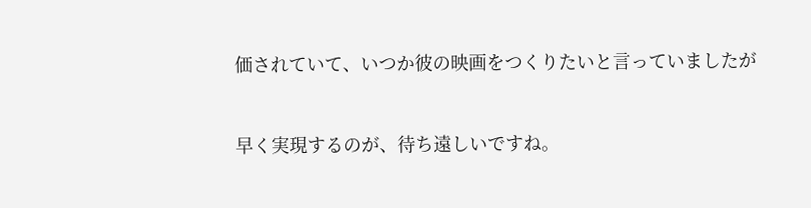価されていて、いつか彼の映画をつくりたいと言っていましたが


早く実現するのが、待ち遠しいですね。